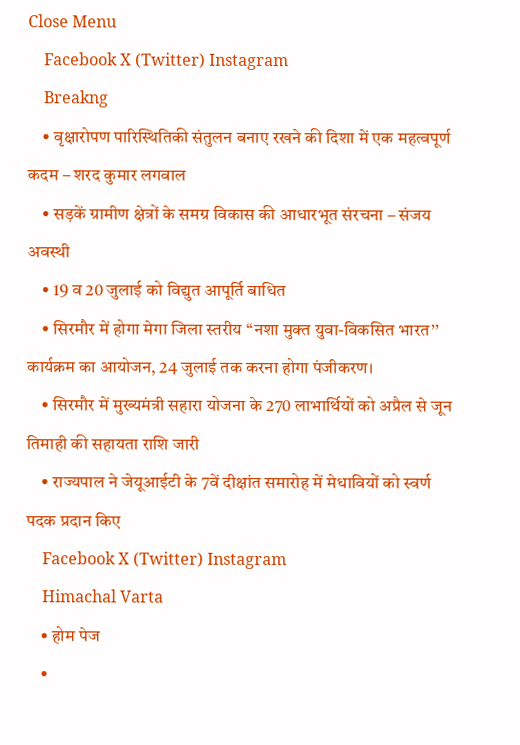Close Menu
    Facebook X (Twitter) Instagram
    Breakng
    • वृक्षारोपण पारिस्थितिकी संतुलन बनाए रखने की दिशा में एक महत्वपूर्ण कदम – शरद कुमार लगवाल
    • सड़कें ग्रामीण क्षेत्रों के समग्र विकास की आधारभूत संरचना – संजय अवस्थी
    • 19 व 20 जुलाई को विद्युत आपूर्ति बाधित
    • सिरमौर में होगा मेगा जिला स्तरीय ‘‘नशा मुक्त युवा-विकसित भारत’’ कार्यक्रम का आयोजन, 24 जुलाई तक करना होगा पंजीकरण।
    • सिरमौर में मुख्यमंत्री सहारा योजना के 270 लाभार्थियों को अप्रैल से जून तिमाही की सहायता राशि जारी
    • राज्यपाल ने जेयूआईटी के 7वें दीक्षांत समारोह में मेधावियों को स्वर्ण पदक प्रदान किए
    Facebook X (Twitter) Instagram
    Himachal Varta
    • होम पेज
    •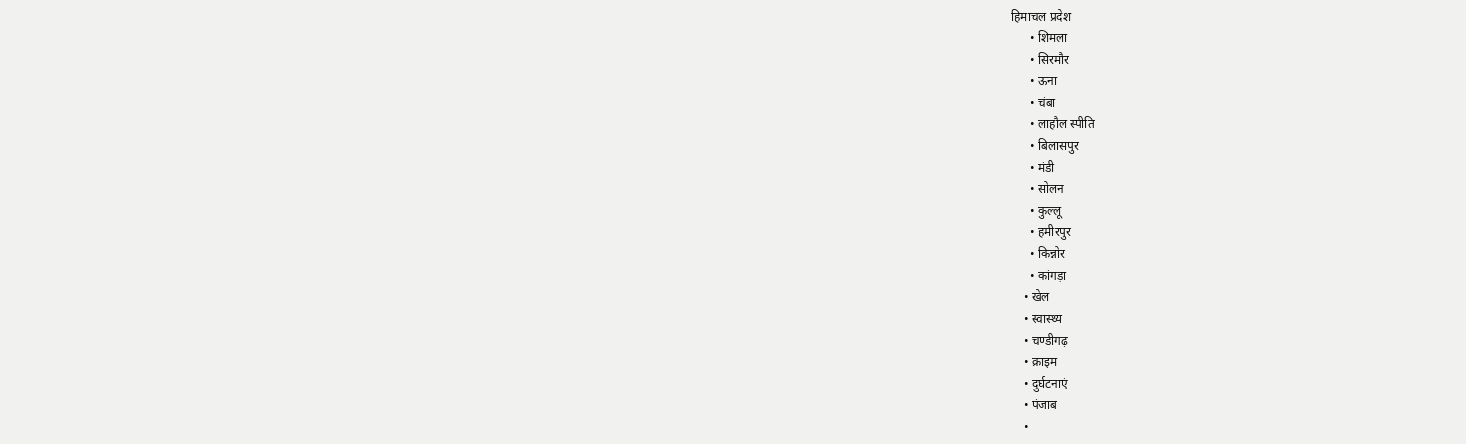हिमाचल प्रदेश
      • शिमला
      • सिरमौर
      • ऊना
      • चंबा
      • लाहौल स्पीति
      • बिलासपुर
      • मंडी
      • सोलन
      • कुल्लू
      • हमीरपुर
      • किन्नोर
      • कांगड़ा
    • खेल
    • स्वास्थ्य
    • चण्डीगढ़
    • क्राइम
    • दुर्घटनाएं
    • पंजाब
    •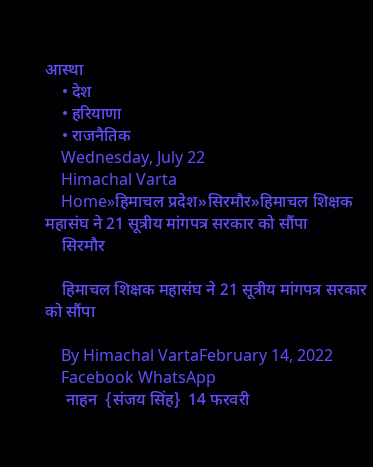आस्था
    • देश
    • हरियाणा
    • राजनैतिक
    Wednesday, July 22
    Himachal Varta
    Home»हिमाचल प्रदेश»सिरमौर»हिमाचल शिक्षक महासंघ ने 21 सूत्रीय मांगपत्र सरकार को सौंपा
    सिरमौर

    हिमाचल शिक्षक महासंघ ने 21 सूत्रीय मांगपत्र सरकार को सौंपा

    By Himachal VartaFebruary 14, 2022
    Facebook WhatsApp
     नाहन  {संजय सिंह}  14 फरवरी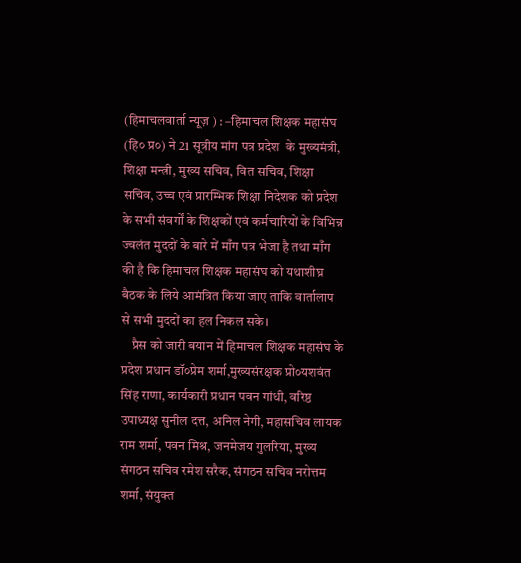(हिमाचलवार्ता न्यूज़ ) : –हिमाचल शिक्षक महासंघ (हि० प्र०) ने 21 सूत्रीय मांग पत्र प्रदेश  के मुख्यमंत्री, शिक्षा मन्त्री, मुख्य सचिव, वित सचिव, शिक्षा सचिव, उच्च एवं प्रारम्भिक शिक्षा निदेशक को प्रदेश के सभी संवर्गों के शिक्षकों एवं कर्मचारियों के विभिन्न ज्वलंत मुददों के बारे में माँग पत्र भेजा है तथा माँग की है कि हिमाचल शिक्षक महासंघ को यथाशीघ्र बैठक के लिये आमंत्रित किया जाए ताकि वार्तालाप से सभी मुददों का हल निकल सके।
    प्रैस को जारी बयान में हिमाचल शिक्षक महासंघ के प्रदेश प्रधान डॉ०प्रेम शर्मा,मुख्यसंरक्षक प्रो०यशवंत सिंह राणा, कार्यकारी प्रधान पवन गांधी, वरिष्ठ उपाध्यक्ष सुनील दत्त, अनिल नेगी, महासचिव लायक राम शर्मा, पवन मिश्र, जनमेजय गुलरिया, मुख्य संगठन सचिव रमेश सरैक, संगठन सचिव नरोत्तम शर्मा, संयुक्त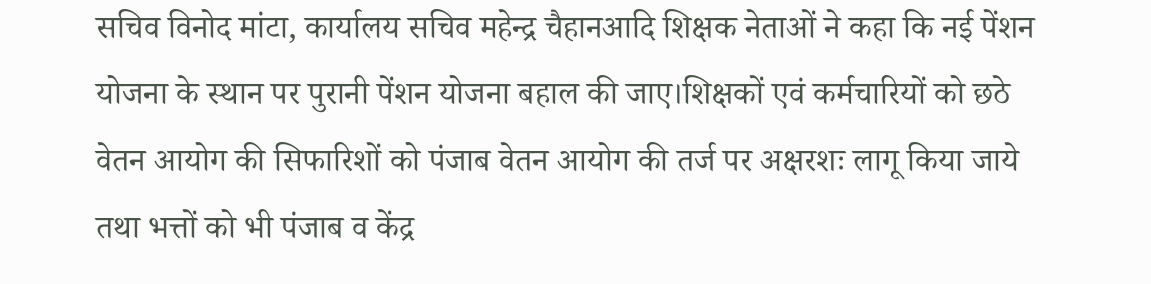सचिव विनोद मांटा, कार्यालय सचिव महेन्द्र चैहानआदि शिक्षक नेताओं ने कहा कि नई पेंशन योजना के स्थान पर पुरानी पेंशन योजना बहाल की जाए।शिक्षकों एवं कर्मचारियों को छठे वेतन आयोग की सिफारिशों को पंजाब वेतन आयोग की तर्ज पर अक्षरशः लागू किया जाये तथा भत्तों को भी पंजाब व केंद्र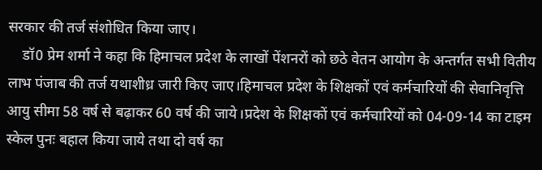सरकार की तर्ज संशोधित किया जाए।
    डॉ0 प्रेम शर्मा ने कहा कि हिमाचल प्रदेश के लाखों पेंशनरों को छठे वेतन आयोग के अन्तर्गत सभी वितीय लाभ पंजाब की तर्ज यथाशीध्र जारी किए जाए।हिमाचल प्रदेश के शिक्षकों एवं कर्मचारियों की सेवानिवृत्ति आयु सीमा 58 वर्ष से बढ़ाकर 60 वर्ष की जाये।प्रदेश के शिक्षकों एवं कर्मचारियों को 04-09-14 का टाइम स्केल पुनः बहाल किया जाये तथा दो वर्ष का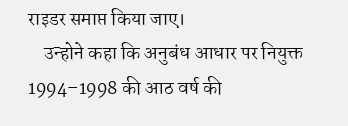राइडर समाप्त किया जाए।
    उन्होने कहा कि अनुबंध आधार पर नियुक्त 1994–1998 की आठ वर्ष की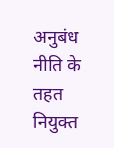अनुबंध नीति के तहत नियुक्त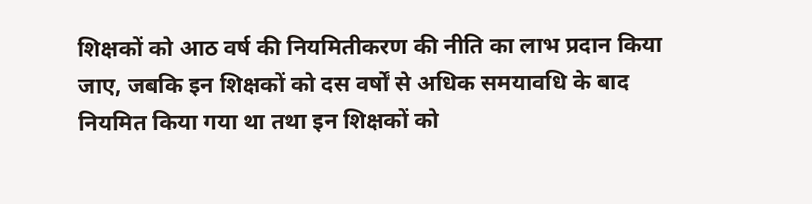शिक्षकों को आठ वर्ष की नियमितीकरण की नीति का लाभ प्रदान किया जाए, जबकि इन शिक्षकों को दस वर्षों से अधिक समयावधि के बाद नियमित किया गया था तथा इन शिक्षकों को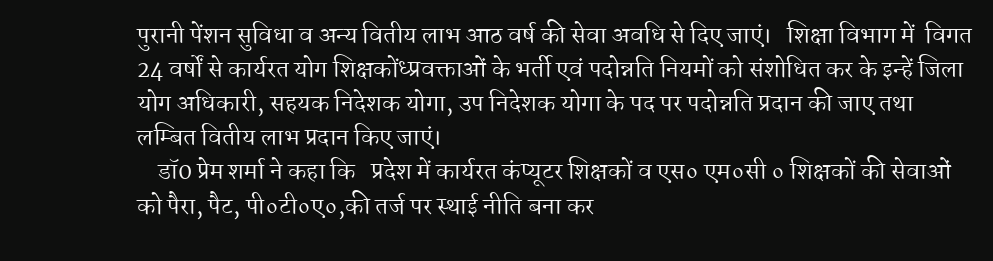पुरानी पेंशन सुविधा व अन्य वितीय लाभ आठ वर्ष की सेवा अवधि से दिए जाएं।   शिक्षा विभाग में  विगत 24 वर्षों से कार्यरत योग शिक्षकोंध्प्रवक्ताओं के भर्ती एवं पदोन्नति नियमों को संशोधित कर के इन्हें जिला योग अधिकारी, सहयक निदेशक योगा, उप निदेशक योगा के पद पर पदोन्नति प्रदान की जाए तथा लम्बित वितीय लाभ प्रदान किए जाएं।
    डॉ0 प्रेम शर्मा ने कहा कि   प्रदेश में कार्यरत कंप्यूटर शिक्षकों व एस० एम०सी ० शिक्षकों की सेवाओं को पैरा, पैट, पी०टी०ए०,की तर्ज पर स्थाई नीति बना कर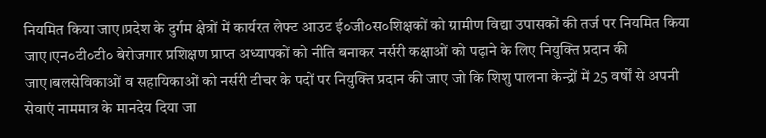नियमित किया जाए।प्रदेश के दुर्गम क्षेत्रों में कार्यरत लेफ्ट आउट ई०जी०स०शिक्षकों को ग्रामीण विद्या उपासकों की तर्ज पर नियमित किया जाए।एन०टी०टी० बेरोजगार प्रशिक्षण प्राप्त अध्यापकों को नीति बनाकर नर्सरी कक्षाओं को पढ़ाने के लिए नियुक्ति प्रदान की जाए।बलसेविकाओं व सहायिकाओं को नर्सरी टीचर के पदों पर नियुक्ति प्रदान की जाए जो कि शिशु पालना केन्द्रों में 25 वर्षों से अपनी सेवाएं नाममात्र के मानदेय दिया जा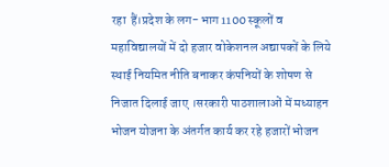रहा  हैं।प्रदेश के लग- भाग 1100 स्कूलों व महाविद्यालयों में दो हजार वोकेशनल अद्यापकों के लिये स्थाई नियमित नीति बनाकर कंपनियों के शोषण से निजात दिलाई जाए ।सरकारी पाठशालाओं में मध्याहन भोजन योजना के अंतर्गत कार्य कर रहे हजारों भोजन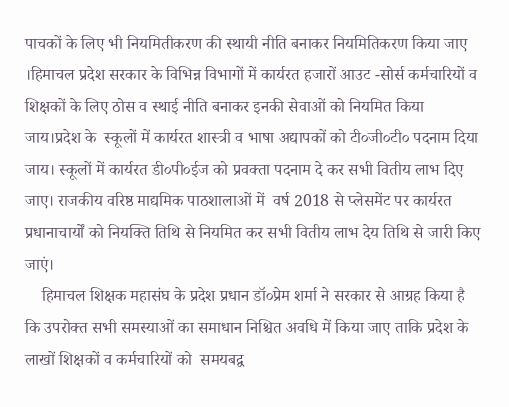पाचकों के लिए भी नियमितीकरण की स्थायी नीति बनाकर नियमितिकरण किया जाए ।हिमाचल प्रदेश सरकार के विभिन्न विभागों में कार्यरत हजारों आउट -सोर्स कर्मचारियों व  शिक्षकों के लिए ठोस व स्थाई नीति बनाकर इनकी सेवाओं को नियमित किया जाय।प्रदेश के  स्कूलों में कार्यरत शास्त्री व भाषा अद्यापकों को टी०जी०टी० पदनाम दिया जाय। स्कूलों में कार्यरत डी०पी०ईज को प्रवक्ता पदनाम दे कर सभी वितीय लाभ दिए जाए। राजकीय वरिष्ठ माद्यमिक पाठशालाओं में  वर्ष 2018 से प्लेसमेंट पर कार्यरत प्रधानाचार्यों को नियक्ति तिथि से नियमित कर सभी वितीय लाभ देय तिथि से जारी किए जाएं।
    हिमाचल शिक्षक महासंघ के प्रदेश प्रधान डॉ०प्रेम शर्मा ने सरकार से आग्रह किया है कि उपरोक्त सभी समस्याओं का समाधान निश्चित अवधि में किया जाए ताकि प्रदेश के लाखों शिक्षकों व कर्मचारियों को  समयबद्व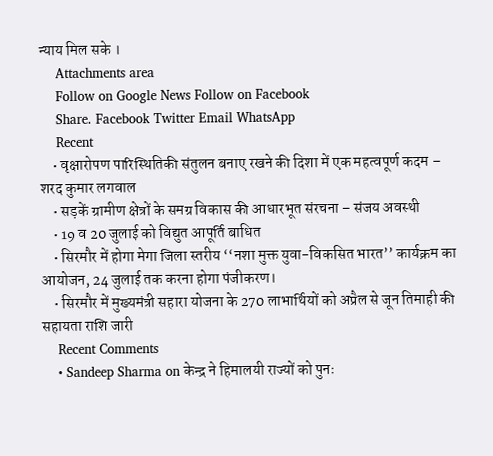न्याय मिल सके ।
    Attachments area
    Follow on Google News Follow on Facebook
    Share. Facebook Twitter Email WhatsApp
    Recent
    • वृक्षारोपण पारिस्थितिकी संतुलन बनाए रखने की दिशा में एक महत्वपूर्ण कदम – शरद कुमार लगवाल
    • सड़कें ग्रामीण क्षेत्रों के समग्र विकास की आधारभूत संरचना – संजय अवस्थी
    • 19 व 20 जुलाई को विद्युत आपूर्ति बाधित
    • सिरमौर में होगा मेगा जिला स्तरीय ‘‘नशा मुक्त युवा-विकसित भारत’’ कार्यक्रम का आयोजन, 24 जुलाई तक करना होगा पंजीकरण।
    • सिरमौर में मुख्यमंत्री सहारा योजना के 270 लाभार्थियों को अप्रैल से जून तिमाही की सहायता राशि जारी
    Recent Comments
    • Sandeep Sharma on केन्द्र ने हिमालयी राज्यों को पुनः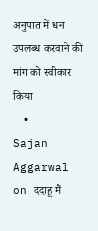अनुपात में धन उपलब्ध करवाने की मांग को स्वीकार किया
    • Sajan Aggarwal on ददाहू मैं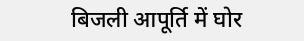बिजली आपूर्ति में घोर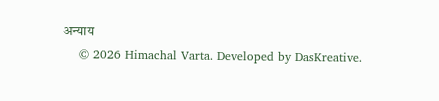अन्याय
    © 2026 Himachal Varta. Developed by DasKreative.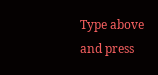Type above and press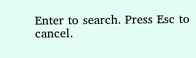Enter to search. Press Esc to cancel.